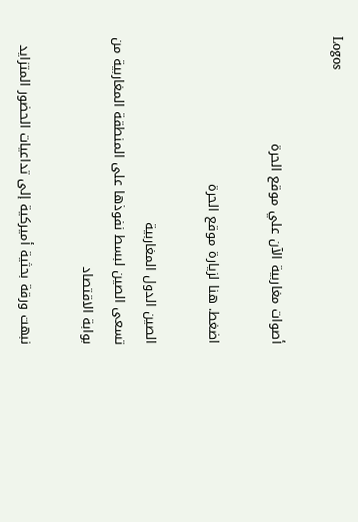Logos

أصوات مغاربية الآن علي موقع الحرة

اضغط. هنا لزيارة موقع الحرة

الصين الدول المغاربية
تسعى الصين لبسط نفوذها على المنطقة المغاربية من بوابة الاقتصاد

نبهت ورقة بحثية أميركية إلى تداعيات الحضور المتزايد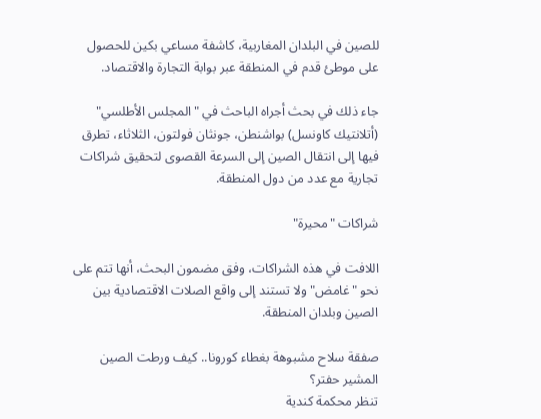للصين في البلدان المغاربية، كاشفة مساعي بكين للحصول على موطئ قدم في المنطقة عبر بوابة التجارة والاقتصاد.

جاء ذلك في بحث أجراه الباحث في "المجلس الأطلسي" (أتلانتيك كاونسل) بواشنطن، جونثان فولتون، الثلاثاء، تطرق فيها إلى انتقال الصين إلى السرعة القصوى لتحقيق شراكات تجارية مع عدد من دول المنطقة.

شراكات "محيرة"

اللافت في هذه الشراكات، وفق مضمون البحث، أنها تتم على نحو "غامض" ولا تستند إلى واقع الصلات الاقتصادية بين الصين وبلدان المنطقة.

صفقة سلاح مشبوهة بغطاء كورونا.. كيف ورطت الصين المشير حفتر؟
تنظر محكمة كندية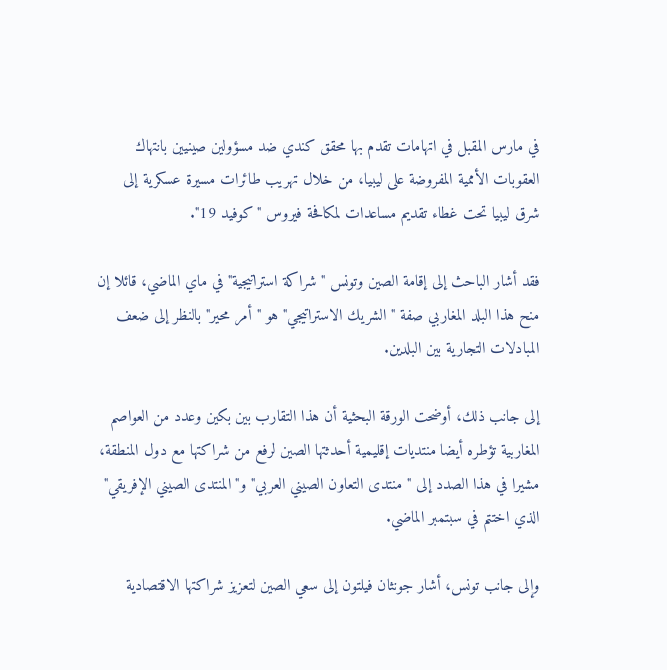في مارس المقبل في اتهامات تقدم بها محقق كندي ضد مسؤولين صينيين بانتهاك العقوبات الأممية المفروضة على ليبيا، من خلال تهريب طائرات مسيرة عسكرية إلى شرق ليبيا تحت غطاء تقديم مساعدات لمكافحة فيروس "كوفيد 19".

فقد أشار الباحث إلى إقامة الصين وتونس "شراكة استراتيجية" في ماي الماضي، قائلا إن منح هذا البلد المغاربي صفة "الشريك الاستراتيجي" هو "أمر محير" بالنظر إلى ضعف المبادلات التجارية بين البلدين.

إلى جانب ذلك، أوضحت الورقة البحثية أن هذا التقارب بين بكين وعدد من العواصم المغاربية تؤطره أيضا منتديات إقليمية أحدثتها الصين لرفع من شراكتها مع دول المنطقة، مشيرا في هذا الصدد إلى "منتدى التعاون الصيني العربي" و"المنتدى الصيني الإفريقي" الذي اختتم في سبتمبر الماضي.

وإلى جانب تونس، أشار جونثان فيلتون إلى سعي الصين لتعزيز شراكتها الاقتصادية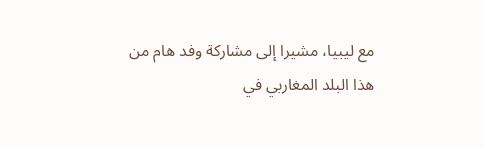مع ليبيا، مشيرا إلى مشاركة وفد هام من هذا البلد المغاربي في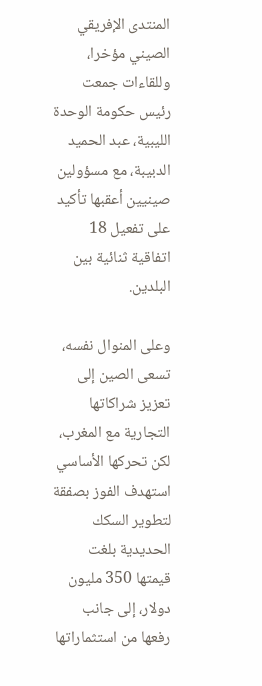المنتدى الإفريقي الصيني مؤخرا، وللقاءات جمعت رئيس حكومة الوحدة الليبية، عبد الحميد الدبيبة، مع مسؤولين صينيين أعقبها تأكيد على تفعيل 18 اتفاقية ثنائية بين البلدين.

وعلى المنوال نفسه، تسعى الصين إلى تعزيز شراكاتها التجارية مع المغرب، لكن تحركها الأساسي استهدف الفوز بصفقة لتطوير السكك الحديدية بلغت قيمتها 350 مليون دولار، إلى جانب رفعها من استثماراتها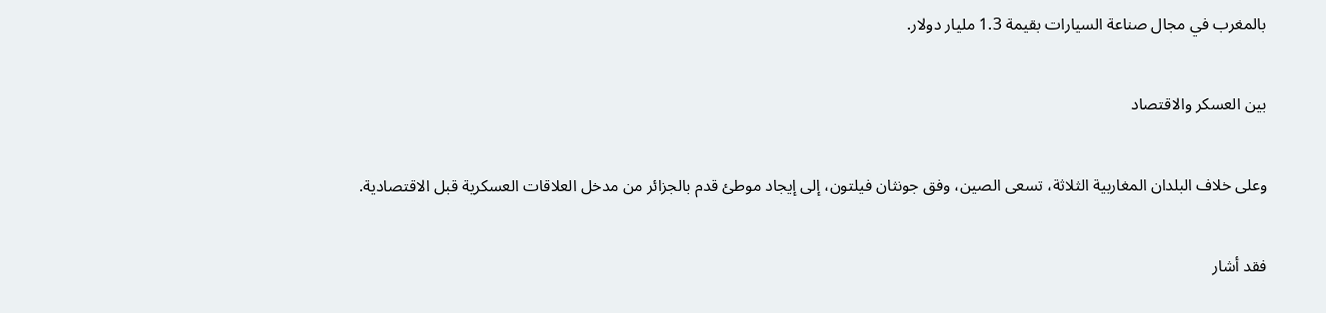بالمغرب في مجال صناعة السيارات بقيمة 1.3 مليار دولار.

بين العسكر والاقتصاد

وعلى خلاف البلدان المغاربية الثلاثة، تسعى الصين، وفق جونثان فيلتون، إلى إيجاد موطئ قدم بالجزائر من مدخل العلاقات العسكرية قبل الاقتصادية.

فقد أشار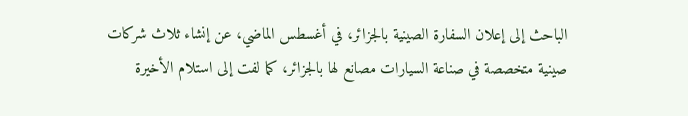الباحث إلى إعلان السفارة الصينية بالجزائر، في أغسطس الماضي، عن إنشاء ثلاث شركات صينية متخصصة في صناعة السيارات مصانع لها بالجزائر، كما لفت إلى استلام الأخيرة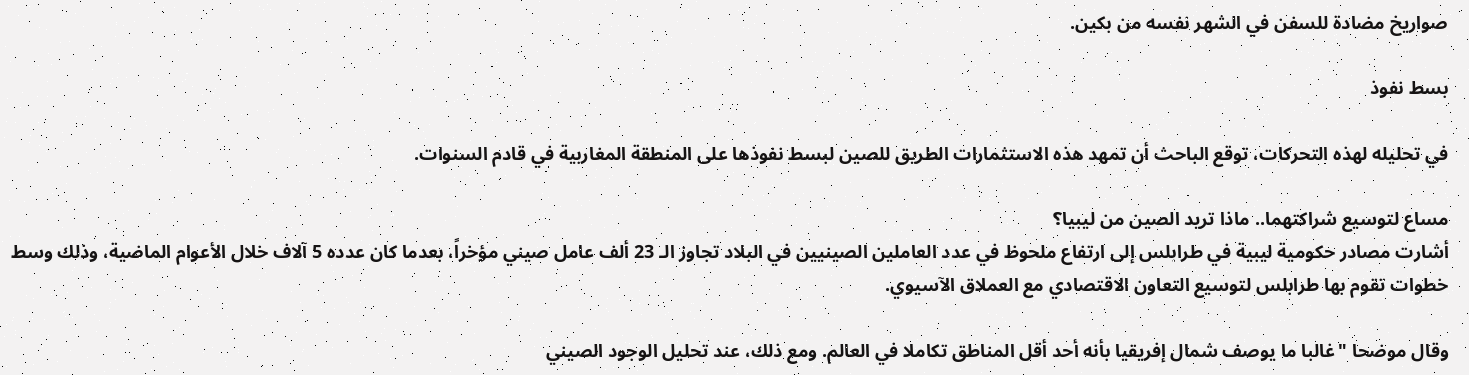صواريخ مضادة للسفن في الشهر نفسه من بكين.

بسط نفوذ

في تحليله لهذه التحركات، توقع الباحث أن تمهد هذه الاستثمارات الطريق للصين لبسط نفوذها على المنطقة المغاربية في قادم السنوات.

مساع لتوسيع شراكتهما.. ماذا تريد الصين من ليبيا؟
أشارت مصادر حكومية ليبية في طرابلس إلى ارتفاع ملحوظ في عدد العاملين الصينيين في البلاد تجاوز الـ 23 ألف عامل صيني مؤخراً، بعدما كان عدده 5 آلاف خلال الأعوام الماضية، وذلك وسط خطوات تقوم بها طرابلس لتوسيع التعاون الاقتصادي مع العملاق الآسيوي.

وقال موضحا "غالبا ما يوصف شمال إفريقيا بأنه أحد أقل المناطق تكاملا في العالم. ومع ذلك، عند تحليل الوجود الصيني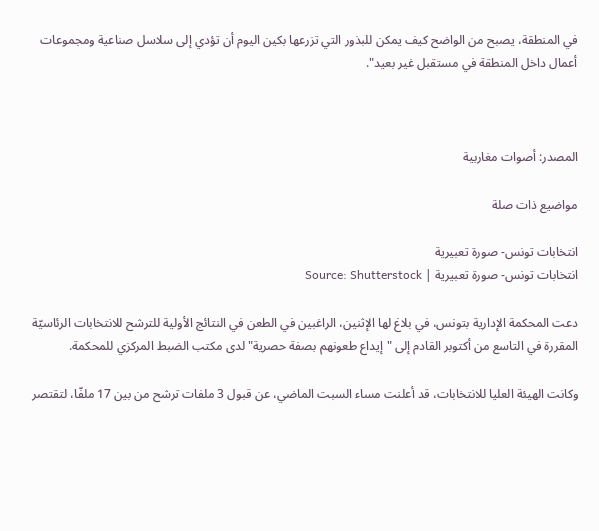في المنطقة، يصبح من الواضح كيف يمكن للبذور التي تزرعها بكين اليوم أن تؤدي إلى سلاسل صناعية ومجموعات أعمال داخل المنطقة في مستقبل غير بعيد".



المصدر: أصوات مغاربية

مواضيع ذات صلة

انتخابات تونس- صورة تعبيرية
انتخابات تونس- صورة تعبيرية | Source: Shutterstock

دعت المحكمة الإدارية بتونس، في بلاغ لها الإثنين، الراغبين في الطعن في النتائج الأولية للترشح للانتخابات الرئاسيّة المقررة في التاسع من أكتوبر القادم إلى "إيداع طعونهم بصفة حصرية" لدى مكتب الضبط المركزي للمحكمة.

وكانت الهيئة العليا للانتخابات، قد أعلنت مساء السبت الماضي، عن قبول 3 ملفات ترشح من بين 17 ملفّا، لتقتصر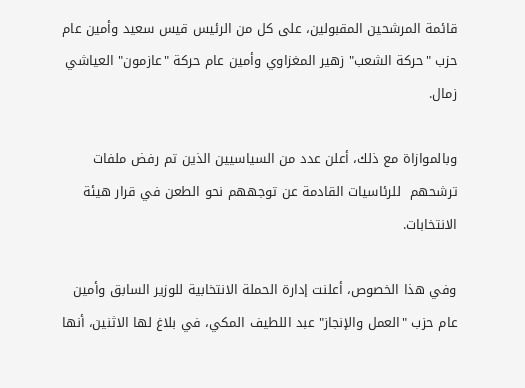قائمة المرشحين المقبولين، على كل من الرئيس قيس سعيد وأمين عام حزب "حركة الشعب" زهير المغزاوي وأمين عام حركة "عازمون" العياشي زمال.

وبالموازاة مع ذلك، أعلن عدد من السياسيين الذين تم رفض ملفات ترشحهم  للرئاسيات القادمة عن توجههم نحو الطعن في قرار هيئة الانتخابات.

وفي هذا الخصوص، أعلنت إدارة الحملة الانتخابية للوزير السابق وأمين عام حزب "العمل والإنجاز" عبد اللطيف المكي، في بلاغ لها الاثنين، أنها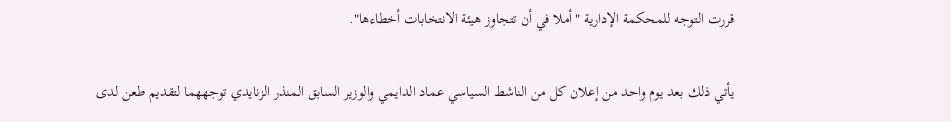قررت التوجه للمحكمة الإدارية "أملا في أن تتجاوز هيئة الانتخابات أخطاءها".

يأتي ذلك بعد يوم واحد من إعلان كل من الناشط السياسي عماد الدايمي والوزير السابق المنذر الزنايدي توجههما لتقديم طعن لدى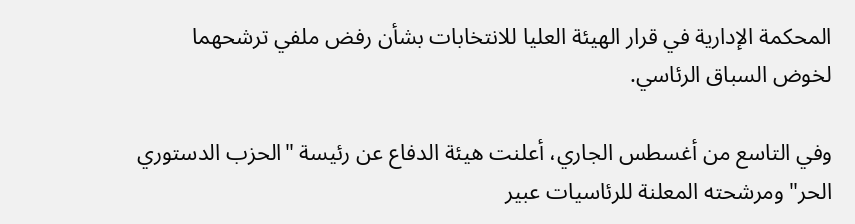المحكمة الإدارية في قرار الهيئة العليا للانتخابات بشأن رفض ملفي ترشحهما لخوض السباق الرئاسي.

وفي التاسع من أغسطس الجاري، أعلنت هيئة الدفاع عن رئيسة "الحزب الدستوري الحر" ومرشحته المعلنة للرئاسيات عبير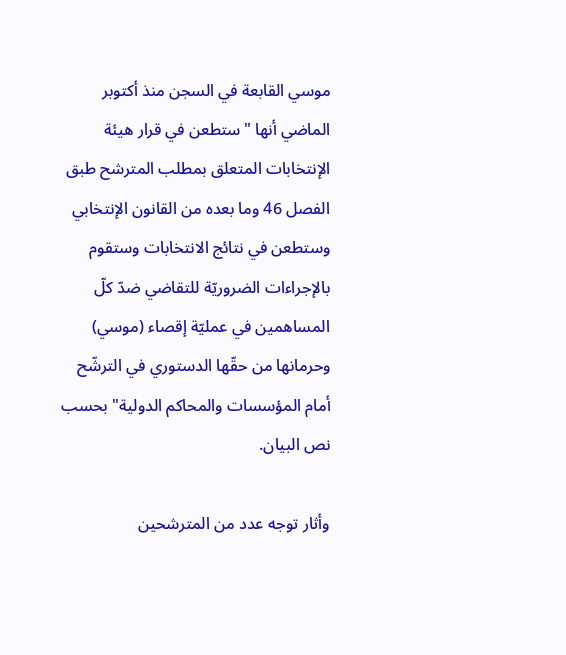موسي القابعة في السجن منذ أكتوبر الماضي أنها "ستطعن في قرار هيئة الإنتخابات المتعلق بمطلب المترشح طبق الفصل 46 وما بعده من القانون الإنتخابي وستطعن في نتائج الانتخابات وستقوم بالإجراءات الضروريّة للتقاضي ضدّ كلّ المساهمين في عمليّة إقصاء (موسي) وحرمانها من حقّها الدستوري في الترشّح أمام المؤسسات والمحاكم الدولية" بحسب نص البيان.

وأثار توجه عدد من المترشحين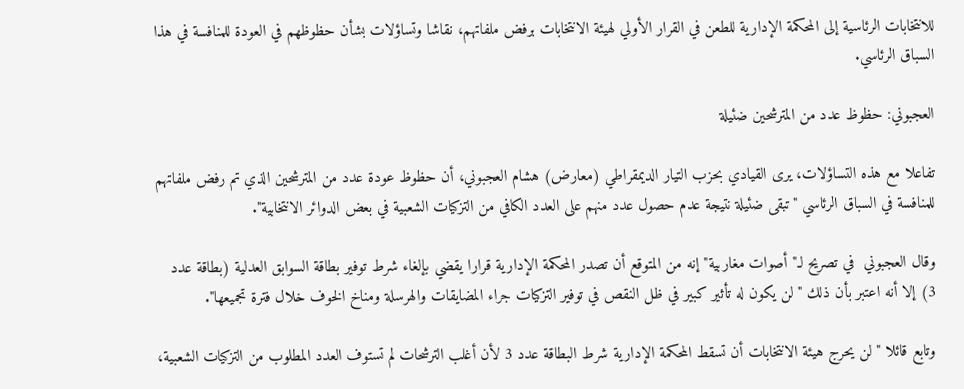للانتخابات الرئاسية إلى المحكمة الإدارية للطعن في القرار الأولي لهيئة الانتخابات برفض ملفاتهم، نقاشا وتساؤلات بشأن حظوظهم في العودة للمنافسة في هذا السباق الرئاسي.

العجبوني: حظوظ عدد من المترشحين ضئيلة

تفاعلا مع هذه التساؤلات، يرى القيادي بحزب التيار الديمقراطي (معارض) هشام العجبوني، أن حظوظ عودة عدد من المترشحين الذي تم رفض ملفاتهم للمنافسة في السباق الرئاسي "تبقى ضئيلة نتيجة عدم حصول عدد منهم على العدد الكافي من التزكيات الشعبية في بعض الدوائر الانتخابية".

وقال العجبوني  في تصريح لـ"أصوات مغاربية" إنه من المتوقع أن تصدر المحكمة الإدارية قرارا يقضي بإلغاء شرط توفير بطاقة السوابق العدلية (بطاقة عدد 3) إلا أنه اعتبر بأن ذلك "لن يكون له تأثير كبير في ظل النقص في توفير التزكيات جراء المضايقات والهرسلة ومناخ الخوف خلال فترة تجميعها".

وتابع قائلا "لن يحرج هيئة الانتخابات أن تسقط المحكمة الإدارية شرط البطاقة عدد 3 لأن أغلب الترشحات لم تستوف العدد المطلوب من التزكيات الشعبية،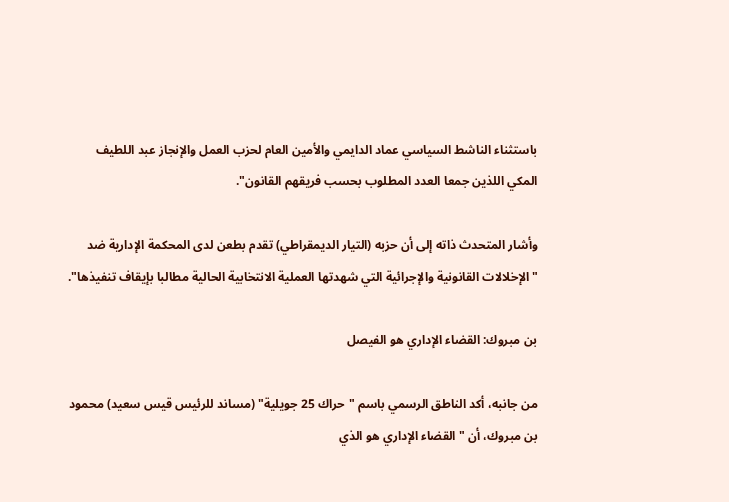باستثناء الناشط السياسي عماد الدايمي والأمين العام لحزب العمل والإنجاز عبد اللطيف المكي اللذين جمعا العدد المطلوب بحسب فريقهم القانون".

وأشار المتحدث ذاته إلى أن حزبه (التيار الديمقراطي) تقدم بطعن لدى المحكمة الإدارية ضد "الإخلالات القانونية والإجرائية التي شهدتها العملية الانتخابية الحالية مطالبا بإيقاف تنفيذها".

بن مبروك: القضاء الإداري هو الفيصل

من جانبه، أكد الناطق الرسمي باسم "حراك 25 جويلية" (مساند للرئيس قيس سعيد) محمود بن مبروك، أن "القضاء الإداري هو الذي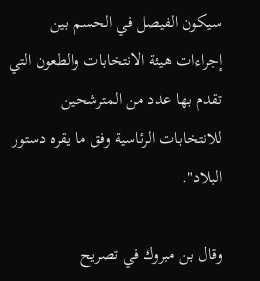سيكون الفيصل في الحسم بين إجراءات هيئة الانتخابات والطعون التي تقدم بها عدد من المترشحين للانتخابات الرئاسية وفق ما يقره دستور البلاد".

وقال بن مبروك في تصريح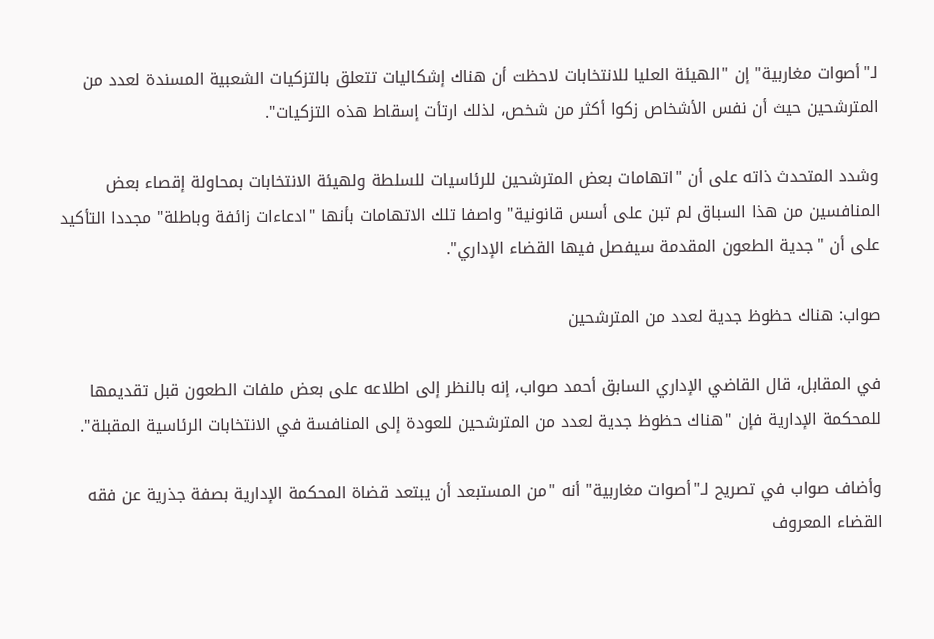لـ"أصوات مغاربية" إن "الهيئة العليا للانتخابات لاحظت أن هناك إشكاليات تتعلق بالتزكيات الشعبية المسندة لعدد من المترشحين حيث أن نفس الأشخاص زكوا أكثر من شخص، لذلك ارتأت إسقاط هذه التزكيات".

وشدد المتحدث ذاته على أن "اتهامات بعض المترشحين للرئاسيات للسلطة ولهيئة الانتخابات بمحاولة إقصاء بعض المنافسين من هذا السباق لم تبن على أسس قانونية" واصفا تلك الاتهامات بأنها "ادعاءات زائفة وباطلة" مجددا التأكيد على أن "جدية الطعون المقدمة سيفصل فيها القضاء الإداري".

صواب: هناك حظوظ جدية لعدد من المترشحين

في المقابل، قال القاضي الإداري السابق أحمد صواب، إنه بالنظر إلى اطلاعه على بعض ملفات الطعون قبل تقديمها للمحكمة الإدارية فإن "هناك حظوظ جدية لعدد من المترشحين للعودة إلى المنافسة في الانتخابات الرئاسية المقبلة".

وأضاف صواب في تصريح لـ"أصوات مغاربية" أنه "من المستبعد أن يبتعد قضاة المحكمة الإدارية بصفة جذرية عن فقه القضاء المعروف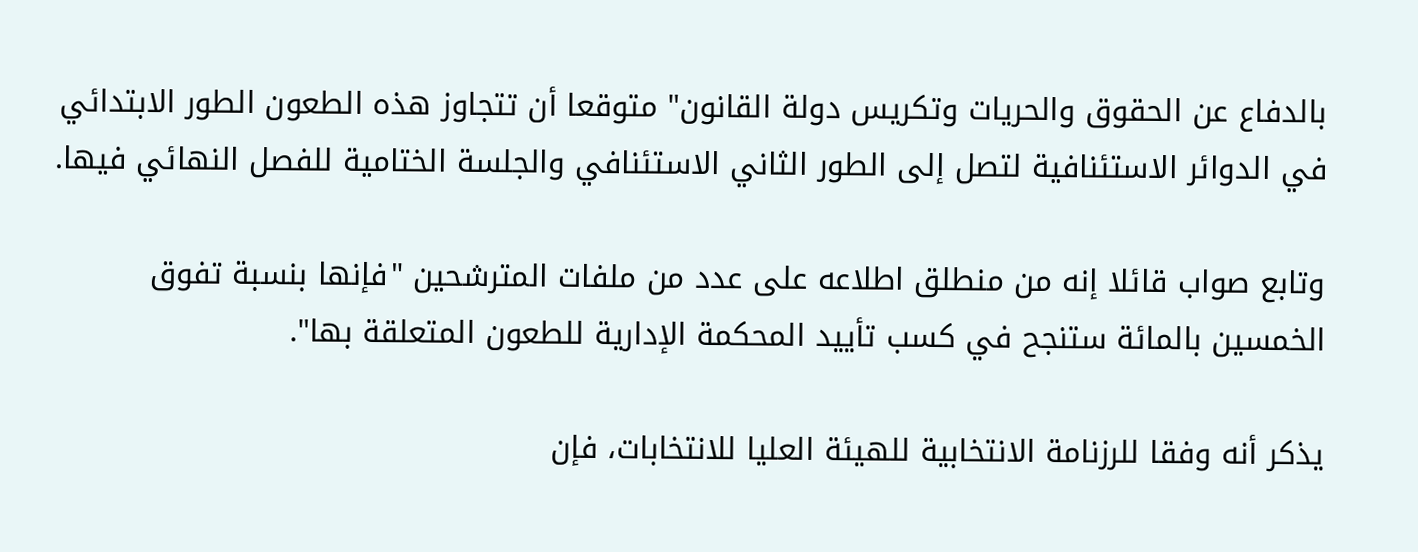بالدفاع عن الحقوق والحريات وتكريس دولة القانون" متوقعا أن تتجاوز هذه الطعون الطور الابتدائي في الدوائر الاستئنافية لتصل إلى الطور الثاني الاستئنافي والجلسة الختامية للفصل النهائي فيها.

وتابع صواب قائلا إنه من منطلق اطلاعه على عدد من ملفات المترشحين "فإنها بنسبة تفوق الخمسين بالمائة ستنجح في كسب تأييد المحكمة الإدارية للطعون المتعلقة بها".

يذكر أنه وفقا للرزنامة الانتخابية للهيئة العليا للانتخابات، فإن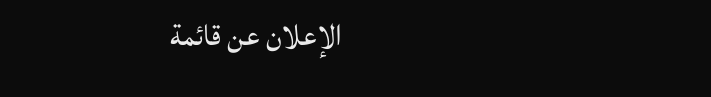الإعلان عن قائمة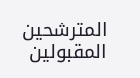المترشحين المقبولين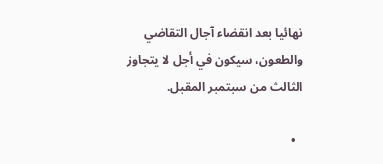نهائيا بعد انقضاء آجال التقاضي والطعون، سيكون في أجل لا يتجاوز الثالث من سبتمبر المقبل.

  •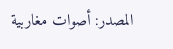المصدر: أصوات مغاربية